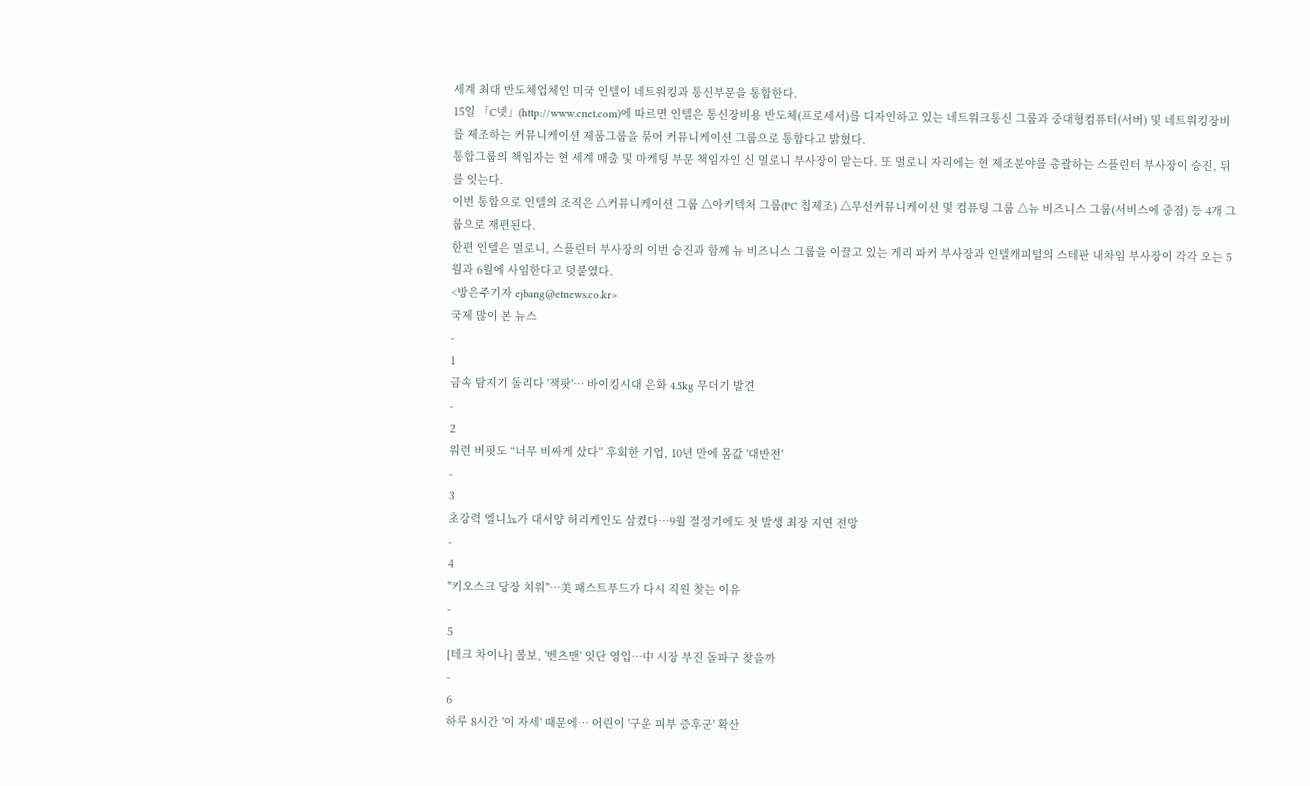세계 최대 반도체업체인 미국 인텔이 네트워킹과 통신부문을 통합한다.
15일 「C넷」(http://www.cnet.com)에 따르면 인텔은 통신장비용 반도체(프로세서)를 디자인하고 있는 네트워크통신 그룹과 중대형컴퓨터(서버) 및 네트워킹장비를 제조하는 커뮤니케이션 제품그룹을 묶어 커뮤니케이션 그룹으로 통합다고 밝혔다.
통합그룹의 책임자는 현 세계 매출 및 마케팅 부문 책임자인 신 멀로니 부사장이 맡는다. 또 멀로니 자리에는 현 제조분야를 총괄하는 스플린터 부사장이 승진, 뒤를 잇는다.
이번 통합으로 인텔의 조직은 △커뮤니케이션 그룹 △아키텍처 그룹(PC 칩제조) △무선커뮤니케이션 및 컴퓨팅 그룹 △뉴 비즈니스 그룹(서비스에 중점) 등 4개 그룹으로 재편된다.
한편 인텔은 멀로니, 스플린터 부사장의 이번 승진과 함께 뉴 비즈니스 그룹을 이끌고 있는 게리 파커 부사장과 인텔캐피털의 스테판 내차임 부사장이 각각 오는 5월과 6월에 사임한다고 덧붙였다.
<방은주기자 ejbang@etnews.co.kr>
국제 많이 본 뉴스
-
1
금속 탐지기 돌리다 '잭팟'… 바이킹시대 은화 4.5kg 무더기 발견
-
2
워런 버핏도 “너무 비싸게 샀다” 후회한 기업, 10년 만에 몸값 '대반전'
-
3
초강력 엘니뇨가 대서양 허리케인도 삼켰다…9월 절정기에도 첫 발생 최장 지연 전망
-
4
"키오스크 당장 치워"…美 패스트푸드가 다시 직원 찾는 이유
-
5
[테크 차이나] 볼보, '벤츠맨' 잇단 영입…中 시장 부진 돌파구 찾을까
-
6
하루 8시간 '이 자세' 때문에… 어린이 '구운 피부 증후군' 확산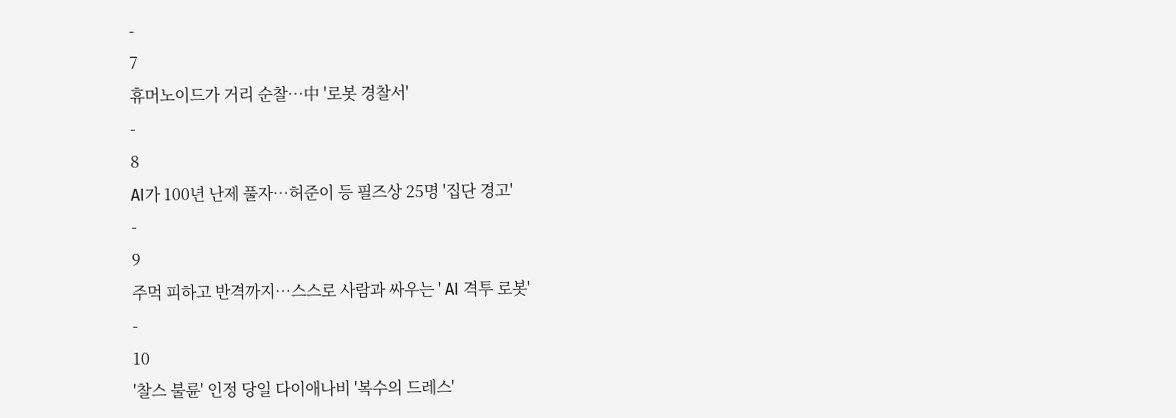-
7
휴머노이드가 거리 순찰…中 '로봇 경찰서'
-
8
AI가 100년 난제 풀자…허준이 등 필즈상 25명 '집단 경고'
-
9
주먹 피하고 반격까지…스스로 사람과 싸우는 ' AI 격투 로봇'
-
10
'찰스 불륜' 인정 당일 다이애나비 '복수의 드레스'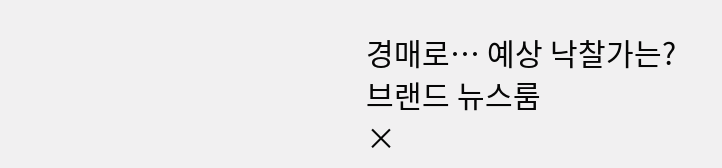경매로… 예상 낙찰가는?
브랜드 뉴스룸
×